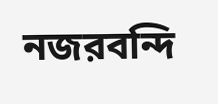নজরবন্দি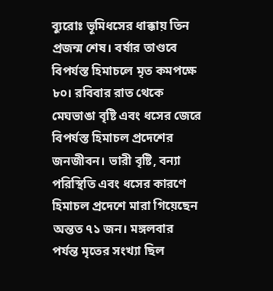ব্যুরোঃ ভূমিধসের ধাক্কায় তিন প্রজন্ম শেষ। বর্ষার তাণ্ডবে বিপর্যস্ত হিমাচলে মৃত কমপক্ষে ৮০। রবিবার রাত থেকে মেঘভাঙা বৃষ্টি এবং ধসের জেরে বিপর্যস্ত হিমাচল প্রদেশের জনজীবন। ভারী বৃষ্টি, বন্যা পরিস্থিতি এবং ধসের কারণে হিমাচল প্রদেশে মারা গিয়েছেন অন্তত ৭১ জন। মঙ্গলবার পর্যন্ত মৃতের সংখ্যা ছিল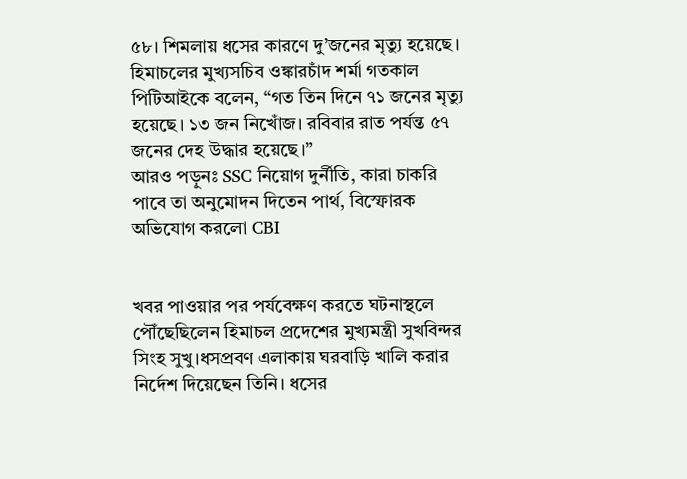৫৮। শিমলায় ধসের কারণে দু’জনের মৃত্যু হয়েছে। হিমাচলের মুখ্যসচিব ওঙ্কারচাঁদ শর্মা গতকাল পিটিআইকে বলেন, “গত তিন দিনে ৭১ জনের মৃত্যু হয়েছে। ১৩ জন নিখোঁজ। রবিবার রাত পর্যন্ত ৫৭ জনের দেহ উদ্ধার হয়েছে।”
আরও পড়ুনঃ SSC নিয়োগ দুর্নীতি, কারা চাকরি পাবে তা অনুমোদন দিতেন পার্থ, বিস্ফোরক অভিযোগ করলো CBI


খবর পাওয়ার পর পর্যবেক্ষণ করতে ঘটনাস্থলে পৌঁছেছিলেন হিমাচল প্রদেশের মুখ্যমন্ত্রী সুখবিন্দর সিংহ সুখু।ধসপ্রবণ এলাকায় ঘরবাড়ি খালি করার নির্দেশ দিয়েছেন তিনি। ধসের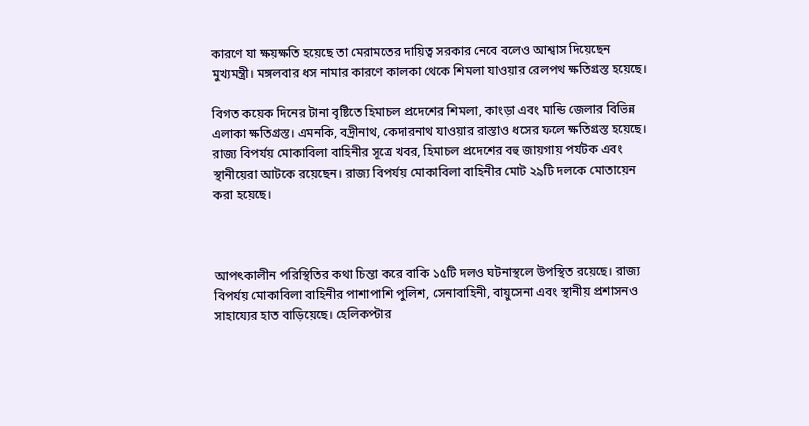কারণে যা ক্ষয়ক্ষতি হয়েছে তা মেরামতের দায়িত্ব সরকার নেবে বলেও আশ্বাস দিয়েছেন মুখ্যমন্ত্রী। মঙ্গলবার ধস নামার কারণে কালকা থেকে শিমলা যাওয়ার রেলপথ ক্ষতিগ্রস্ত হয়েছে।

বিগত কয়েক দিনের টানা বৃষ্টিতে হিমাচল প্রদেশের শিমলা, কাংড়া এবং মান্ডি জেলার বিভিন্ন এলাকা ক্ষতিগ্রস্ত। এমনকি, বদ্রীনাথ, কেদারনাথ যাওয়ার রাস্তাও ধসের ফলে ক্ষতিগ্রস্ত হয়েছে। রাজ্য বিপর্যয় মোকাবিলা বাহিনীর সূত্রে খবর, হিমাচল প্রদেশের বহু জায়গায় পর্যটক এবং স্থানীয়েরা আটকে রয়েছেন। রাজ্য বিপর্যয় মোকাবিলা বাহিনীর মোট ২৯টি দলকে মোতায়েন করা হয়েছে।



আপৎকালীন পরিস্থিতির কথা চিন্তা করে বাকি ১৫টি দলও ঘটনাস্থলে উপস্থিত রয়েছে। রাজ্য বিপর্যয় মোকাবিলা বাহিনীর পাশাপাশি পুলিশ, সেনাবাহিনী, বায়ুসেনা এবং স্থানীয় প্রশাসনও সাহায্যের হাত বাড়িয়েছে। হেলিকপ্টার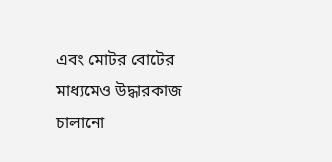এবং মোটর বোটের মাধ্যমেও উদ্ধারকাজ চালানো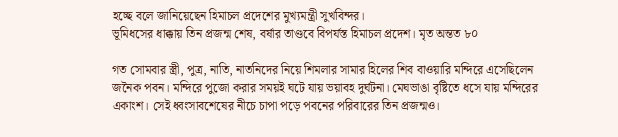হচ্ছে বলে জানিয়েছেন হিমাচল প্রদেশের মুখ্যমন্ত্রী সুখবিন্দর।
ভূমিধসের ধাক্কায় তিন প্রজন্ম শেষ, বর্ষার তাণ্ডবে বিপর্যস্ত হিমাচল প্রদেশ। মৃত অন্তত ৮০

গত সোমবার স্ত্রী, পুত্র, নাতি, নাতনিদের নিয়ে শিমলার সামার হিলের শিব বাওয়ারি মন্দিরে এসেছিলেন জনৈক পবন। মন্দিরে পুজো করার সময়ই ঘটে যায় ভয়াবহ দুর্ঘটনা। মেঘভাঙা বৃষ্টিতে ধসে যায় মন্দিরের একাংশ। সেই ধ্বংসাবশেষের নীচে চাপা পড়ে পবনের পরিবারের তিন প্রজন্মও।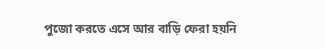পুজো করতে এসে আর বাড়ি ফেরা হয়নি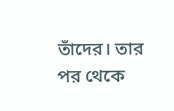তাঁদের। তার পর থেকে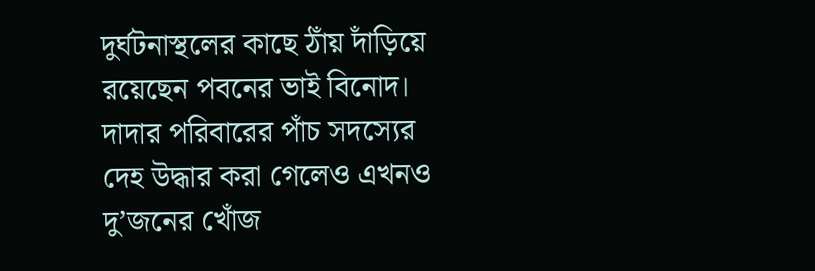দুর্ঘটনাস্থলের কাছে ঠাঁয় দাঁড়িয়ে রয়েছেন পবনের ভাই বিনোদ। দাদার পরিবারের পাঁচ সদস্যের দেহ উদ্ধার করা গেলেও এখনও দু’জনের খোঁজ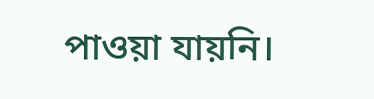পাওয়া যায়নি।